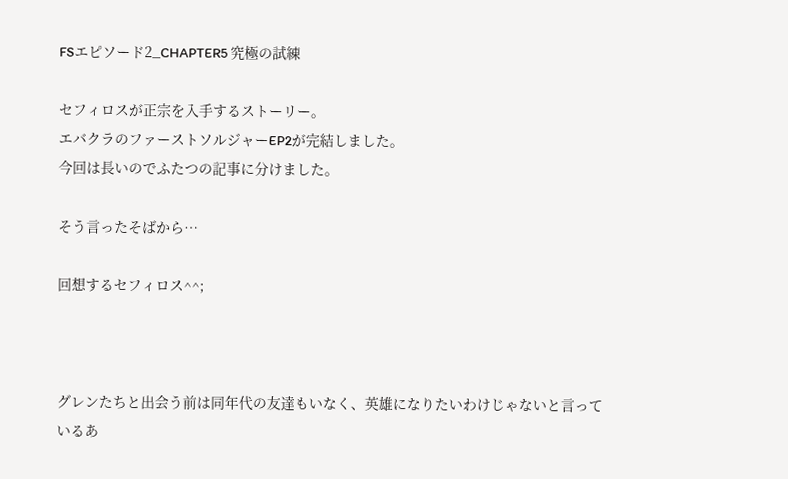FSエピソード2_CHAPTER5 究極の試練

セフィロスが正宗を入手するストーリー。
エバクラのファーストソルジャーEP2が完結しました。
今回は長いのでふたつの記事に分けました。

そう言ったそばから…

回想するセフィロス^^;



グレンたちと出会う前は同年代の友達もいなく、英雄になりたいわけじゃないと言っているあ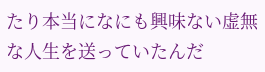たり本当になにも興味ない虚無な人生を送っていたんだ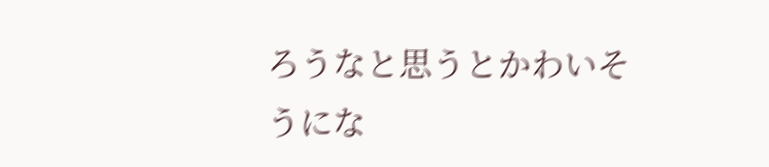ろうなと思うとかわいそうにな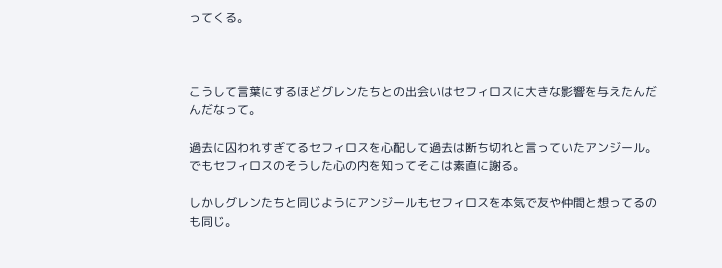ってくる。



こうして言葉にするほどグレンたちとの出会いはセフィロスに大きな影響を与えたんだんだなって。

過去に囚われすぎてるセフィロスを心配して過去は断ち切れと言っていたアンジール。
でもセフィロスのそうした心の内を知ってそこは素直に謝る。

しかしグレンたちと同じようにアンジールもセフィロスを本気で友や仲間と想ってるのも同じ。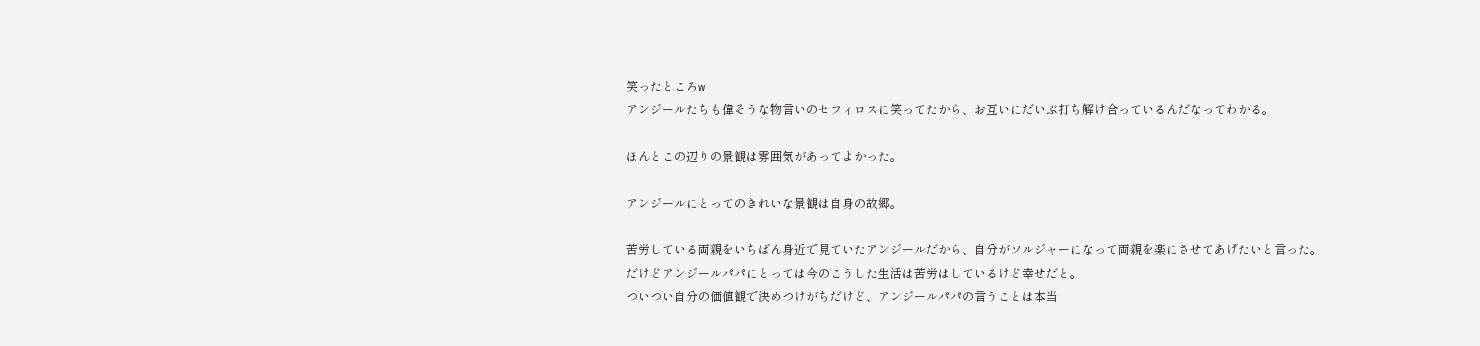笑ったところw
アンジールたちも偉そうな物言いのセフィロスに笑ってたから、お互いにだいぶ打ち解け合っているんだなってわかる。

ほんとこの辺りの景観は雰囲気があってよかった。

アンジールにとってのきれいな景観は自身の故郷。

苦労している両親をいちばん身近で見ていたアンジールだから、自分がソルジャーになって両親を楽にさせてあげたいと言った。
だけどアンジールパパにとっては今のこうした生活は苦労はしているけど幸せだと。
ついつい自分の価値観で決めつけがちだけど、アンジールパパの言うことは本当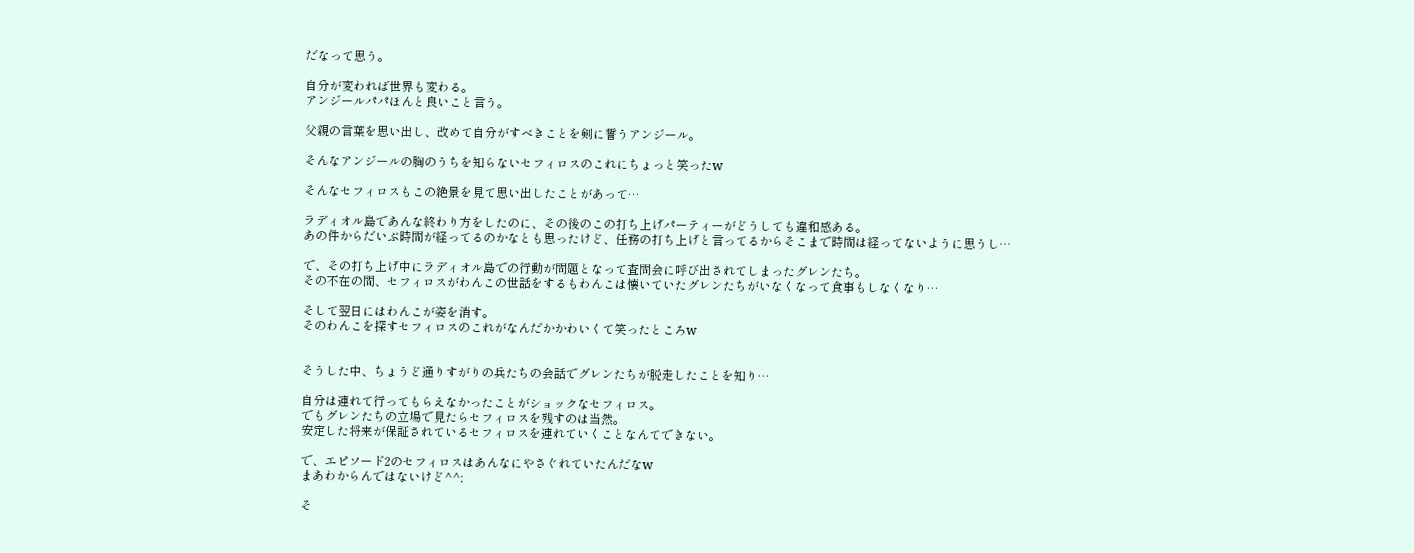だなって思う。

自分が変われば世界も変わる。
アンジールパパほんと良いこと言う。

父親の言葉を思い出し、改めて自分がすべきことを剣に誓うアンジール。

そんなアンジールの胸のうちを知らないセフィロスのこれにちょっと笑ったw

そんなセフィロスもこの絶景を見て思い出したことがあって…

ラディオル島であんな終わり方をしたのに、その後のこの打ち上げパーティーがどうしても違和感ある。
あの件からだいぶ時間が経ってるのかなとも思ったけど、任務の打ち上げと言ってるからそこまで時間は経ってないように思うし…

で、その打ち上げ中にラディオル島での行動が問題となって査問会に呼び出されてしまったグレンたち。
その不在の間、セフィロスがわんこの世話をするもわんこは懐いていたグレンたちがいなくなって食事もしなくなり…

そして翌日にはわんこが姿を消す。
そのわんこを探すセフィロスのこれがなんだかかわいくて笑ったところw


そうした中、ちょうど通りすがりの兵たちの会話でグレンたちが脱走したことを知り…

自分は連れて行ってもらえなかったことがショックなセフィロス。
でもグレンたちの立場で見たらセフィロスを残すのは当然。
安定した将来が保証されているセフィロスを連れていくことなんてできない。

で、エピソード2のセフィロスはあんなにやさぐれていたんだなw
まあわからんではないけど^^;

そ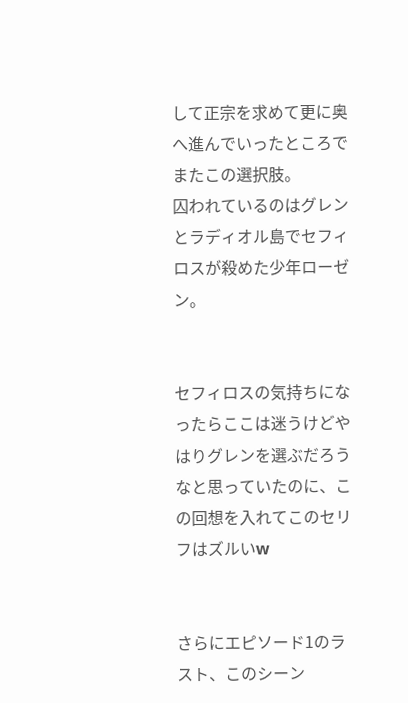して正宗を求めて更に奥へ進んでいったところでまたこの選択肢。
囚われているのはグレンとラディオル島でセフィロスが殺めた少年ローゼン。


セフィロスの気持ちになったらここは迷うけどやはりグレンを選ぶだろうなと思っていたのに、この回想を入れてこのセリフはズルいw


さらにエピソード1のラスト、このシーン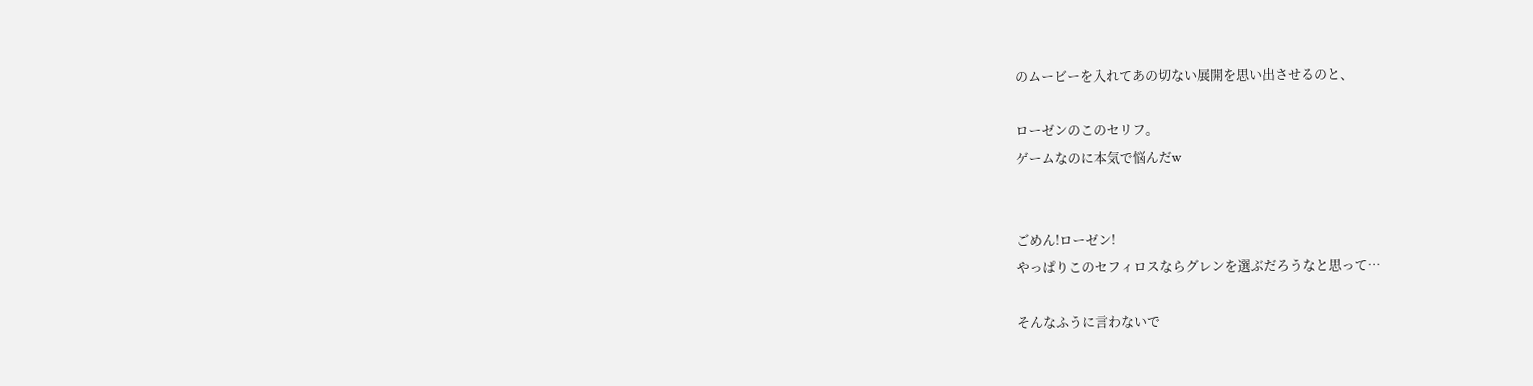のムービーを入れてあの切ない展開を思い出させるのと、

ローゼンのこのセリフ。
ゲームなのに本気で悩んだw


ごめん!ローゼン!
やっぱりこのセフィロスならグレンを選ぶだろうなと思って…

そんなふうに言わないで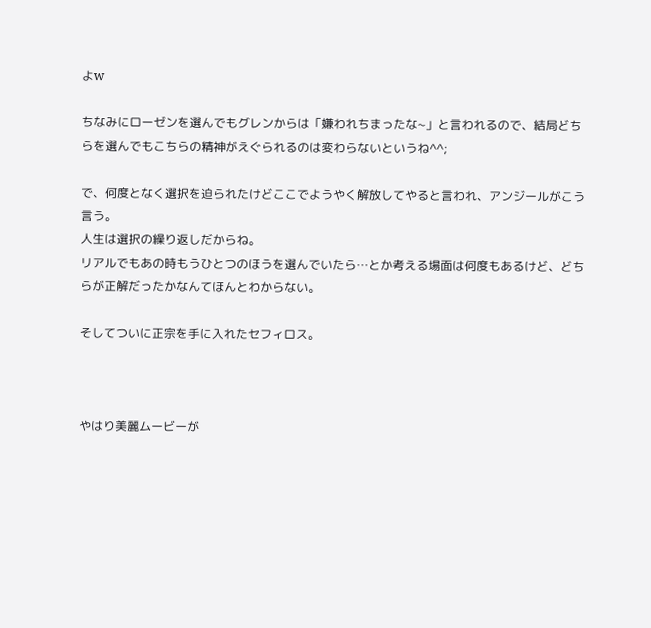よw

ちなみにローゼンを選んでもグレンからは「嫌われちまったな~」と言われるので、結局どちらを選んでもこちらの精神がえぐられるのは変わらないというね^^;

で、何度となく選択を迫られたけどここでようやく解放してやると言われ、アンジールがこう言う。
人生は選択の繰り返しだからね。
リアルでもあの時もうひとつのほうを選んでいたら…とか考える場面は何度もあるけど、どちらが正解だったかなんてほんとわからない。

そしてついに正宗を手に入れたセフィロス。



やはり美麗ムービーが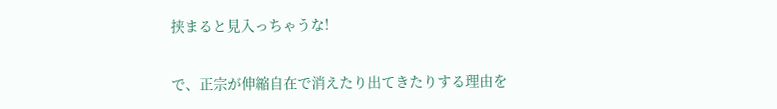挟まると見入っちゃうな!

で、正宗が伸縮自在で消えたり出てきたりする理由を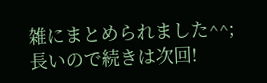雑にまとめられました^^;
長いので続きは次回!